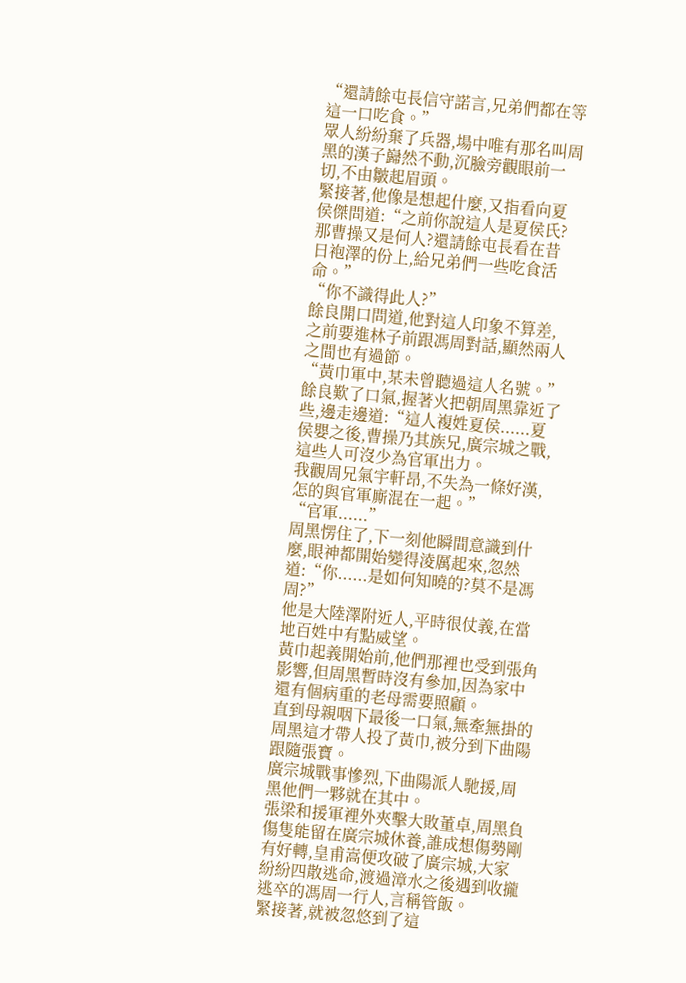“還請餘屯長信守諾言,兄弟們都在等這一口吃食。”
眾人紛紛棄了兵器,場中唯有那名叫周黑的漢子巋然不動,沉臉旁觀眼前一切,不由皺起眉頭。
緊接著,他像是想起什麼,又指看向夏侯傑問道:“之前你說這人是夏侯氏?那曹操又是何人?還請餘屯長看在昔日袍澤的份上,給兄弟們一些吃食活命。”
“你不識得此人?”
餘良開口問道,他對這人印象不算差,之前要進林子前跟馮周對話,顯然兩人之間也有過節。
“黃巾軍中,某未曾聽過這人名號。”
餘良歎了口氣,握著火把朝周黑靠近了些,邊走邊道:“這人複姓夏侯......夏侯嬰之後,曹操乃其族兄,廣宗城之戰,這些人可沒少為官軍出力。
我觀周兄氣宇軒昂,不失為一條好漢,怎的與官軍廝混在一起。”
“官軍......”
周黑愣住了,下一刻他瞬間意識到什麼,眼神都開始變得淩厲起來,忽然道:“你......是如何知曉的?莫不是馮周?”
他是大陸澤附近人,平時很仗義,在當地百姓中有點威望。
黃巾起義開始前,他們那裡也受到張角影響,但周黑暫時沒有參加,因為家中還有個病重的老母需要照顧。
直到母親咽下最後一口氣,無牽無掛的周黑這才帶人投了黃巾,被分到下曲陽跟隨張寶。
廣宗城戰事慘烈,下曲陽派人馳援,周黑他們一夥就在其中。
張梁和援軍裡外夾擊大敗董卓,周黑負傷隻能留在廣宗城休養,誰成想傷勢剛有好轉,皇甫嵩便攻破了廣宗城,大家紛紛四散逃命,渡過漳水之後遇到收攏逃卒的馮周一行人,言稱管飯。
緊接著,就被忽悠到了這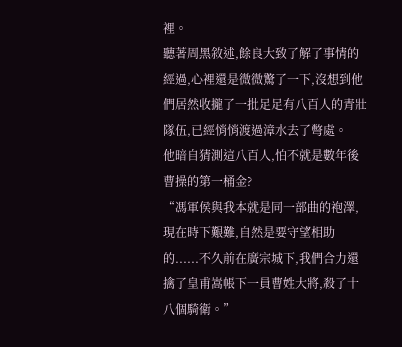裡。
聽著周黑敘述,餘良大致了解了事情的經過,心裡還是微微驚了一下,沒想到他們居然收攏了一批足足有八百人的青壯隊伍,已經悄悄渡過漳水去了彆處。
他暗自猜測這八百人,怕不就是數年後曹操的第一桶金?
“馮軍侯與我本就是同一部曲的袍澤,現在時下艱難,自然是要守望相助的......不久前在廣宗城下,我們合力還擒了皇甫嵩帳下一員曹姓大將,殺了十八個騎衛。”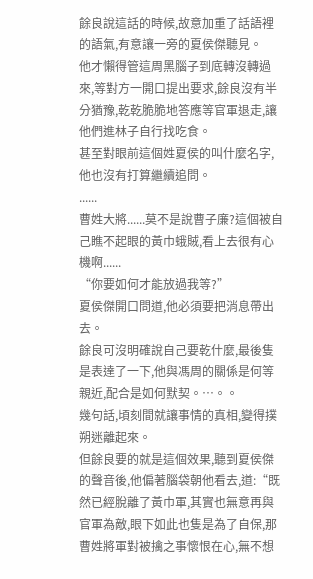餘良說這話的時候,故意加重了話語裡的語氣,有意讓一旁的夏侯傑聽見。
他才懶得管這周黑腦子到底轉沒轉過來,等對方一開口提出要求,餘良沒有半分猶豫,乾乾脆脆地答應等官軍退走,讓他們進林子自行找吃食。
甚至對眼前這個姓夏侯的叫什麼名字,他也沒有打算繼續追問。
......
曹姓大將......莫不是說曹子廉?這個被自己瞧不起眼的黃巾蛾賊,看上去很有心機啊......
“你要如何才能放過我等?”
夏侯傑開口問道,他必須要把消息帶出去。
餘良可沒明確說自己要乾什麼,最後隻是表達了一下,他與馮周的關係是何等親近,配合是如何默契。…。。
幾句話,頃刻間就讓事情的真相,變得撲朔迷離起來。
但餘良要的就是這個效果,聽到夏侯傑的聲音後,他偏著腦袋朝他看去,道:“既然已經脫離了黃巾軍,其實也無意再與官軍為敵,眼下如此也隻是為了自保,那曹姓將軍對被擒之事懷恨在心,無不想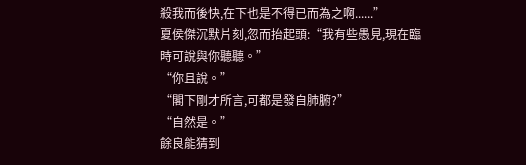殺我而後快,在下也是不得已而為之啊......”
夏侯傑沉默片刻,忽而抬起頭:“我有些愚見,現在臨時可說與你聽聽。”
“你且說。”
“閣下剛才所言,可都是發自肺腑?”
“自然是。”
餘良能猜到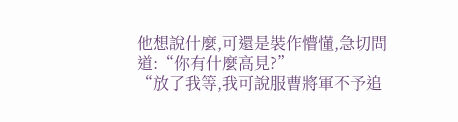他想說什麼,可還是裝作懵懂,急切問道:“你有什麼高見?”
“放了我等,我可說服曹將軍不予追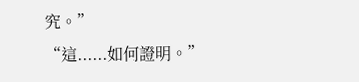究。”
“這......如何證明。”